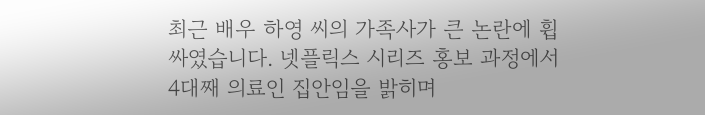최근 배우 하영 씨의 가족사가 큰 논란에 휩싸였습니다. 넷플릭스 시리즈 홍보 과정에서 4대째 의료인 집안임을 밝히며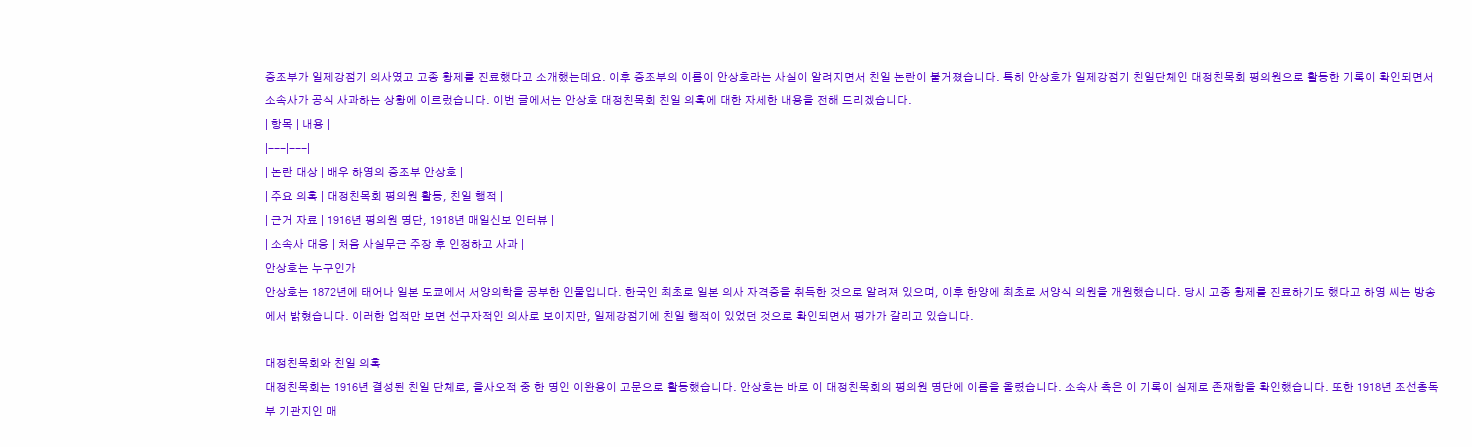증조부가 일제강점기 의사였고 고종 황제를 진료했다고 소개했는데요. 이후 증조부의 이름이 안상호라는 사실이 알려지면서 친일 논란이 불거졌습니다. 특히 안상호가 일제강점기 친일단체인 대정친목회 평의원으로 활동한 기록이 확인되면서 소속사가 공식 사과하는 상황에 이르렀습니다. 이번 글에서는 안상호 대정친목회 친일 의혹에 대한 자세한 내용을 전해 드리겠습니다.
| 항목 | 내용 |
|---|---|
| 논란 대상 | 배우 하영의 증조부 안상호 |
| 주요 의혹 | 대정친목회 평의원 활동, 친일 행적 |
| 근거 자료 | 1916년 평의원 명단, 1918년 매일신보 인터뷰 |
| 소속사 대응 | 처음 사실무근 주장 후 인정하고 사과 |
안상호는 누구인가
안상호는 1872년에 태어나 일본 도쿄에서 서양의학을 공부한 인물입니다. 한국인 최초로 일본 의사 자격증을 취득한 것으로 알려져 있으며, 이후 한양에 최초로 서양식 의원을 개원했습니다. 당시 고종 황제를 진료하기도 했다고 하영 씨는 방송에서 밝혔습니다. 이러한 업적만 보면 선구자적인 의사로 보이지만, 일제강점기에 친일 행적이 있었던 것으로 확인되면서 평가가 갈리고 있습니다.

대정친목회와 친일 의혹
대정친목회는 1916년 결성된 친일 단체로, 을사오적 중 한 명인 이완용이 고문으로 활동했습니다. 안상호는 바로 이 대정친목회의 평의원 명단에 이름을 올렸습니다. 소속사 측은 이 기록이 실제로 존재함을 확인했습니다. 또한 1918년 조선총독부 기관지인 매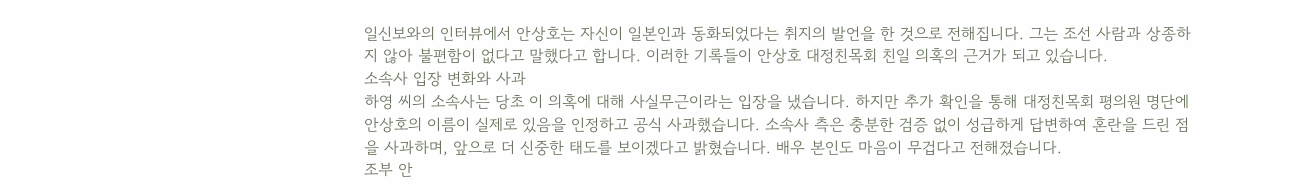일신보와의 인터뷰에서 안상호는 자신이 일본인과 동화되었다는 취지의 발언을 한 것으로 전해집니다. 그는 조선 사람과 상종하지 않아 불편함이 없다고 말했다고 합니다. 이러한 기록들이 안상호 대정친목회 친일 의혹의 근거가 되고 있습니다.
소속사 입장 변화와 사과
하영 씨의 소속사는 당초 이 의혹에 대해 사실무근이라는 입장을 냈습니다. 하지만 추가 확인을 통해 대정친목회 평의원 명단에 안상호의 이름이 실제로 있음을 인정하고 공식 사과했습니다. 소속사 측은 충분한 검증 없이 성급하게 답변하여 혼란을 드린 점을 사과하며, 앞으로 더 신중한 태도를 보이겠다고 밝혔습니다. 배우 본인도 마음이 무겁다고 전해졌습니다.
조부 안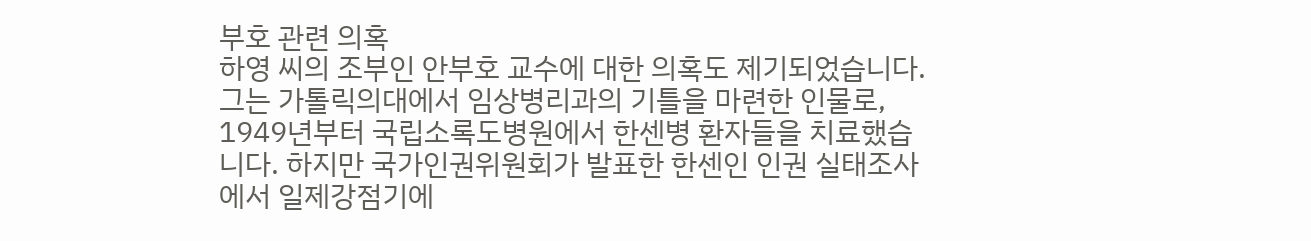부호 관련 의혹
하영 씨의 조부인 안부호 교수에 대한 의혹도 제기되었습니다. 그는 가톨릭의대에서 임상병리과의 기틀을 마련한 인물로, 1949년부터 국립소록도병원에서 한센병 환자들을 치료했습니다. 하지만 국가인권위원회가 발표한 한센인 인권 실태조사에서 일제강점기에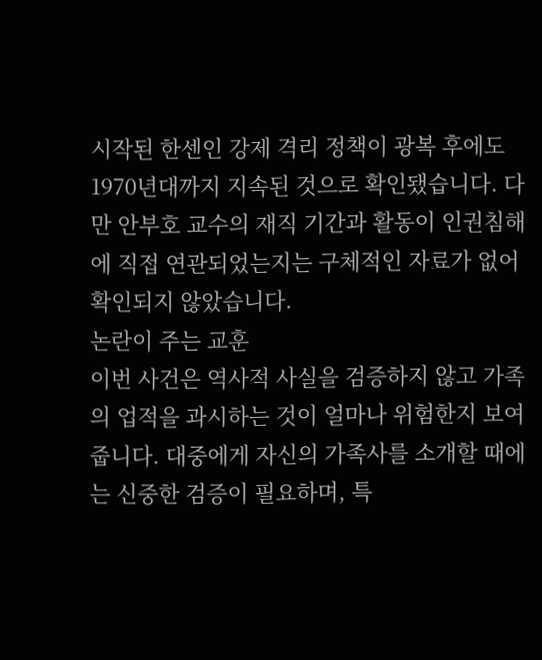시작된 한센인 강제 격리 정책이 광복 후에도 1970년대까지 지속된 것으로 확인됐습니다. 다만 안부호 교수의 재직 기간과 활동이 인권침해에 직접 연관되었는지는 구체적인 자료가 없어 확인되지 않았습니다.
논란이 주는 교훈
이번 사건은 역사적 사실을 검증하지 않고 가족의 업적을 과시하는 것이 얼마나 위험한지 보여줍니다. 대중에게 자신의 가족사를 소개할 때에는 신중한 검증이 필요하며, 특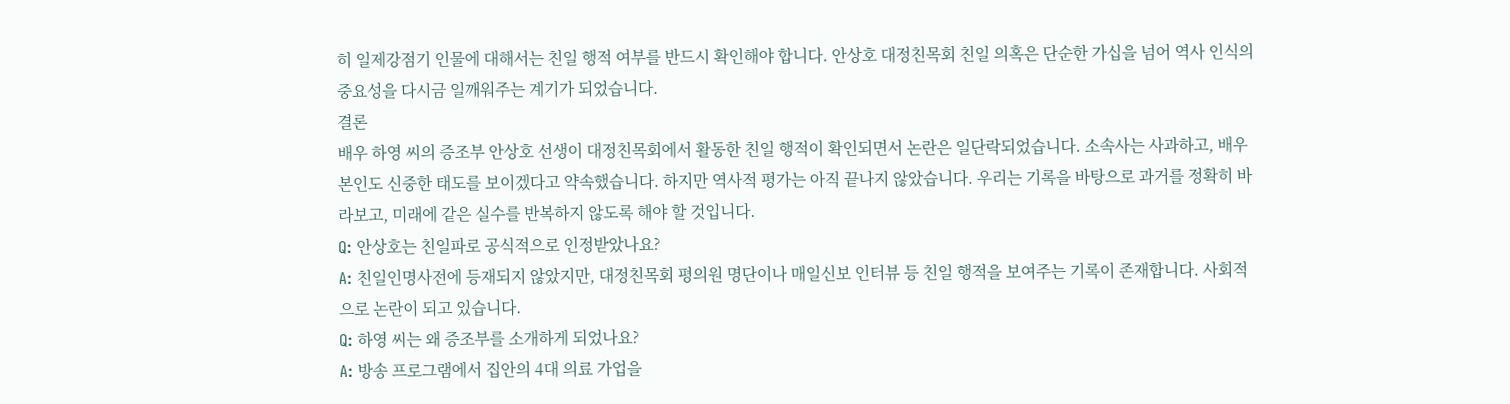히 일제강점기 인물에 대해서는 친일 행적 여부를 반드시 확인해야 합니다. 안상호 대정친목회 친일 의혹은 단순한 가십을 넘어 역사 인식의 중요성을 다시금 일깨워주는 계기가 되었습니다.
결론
배우 하영 씨의 증조부 안상호 선생이 대정친목회에서 활동한 친일 행적이 확인되면서 논란은 일단락되었습니다. 소속사는 사과하고, 배우 본인도 신중한 태도를 보이겠다고 약속했습니다. 하지만 역사적 평가는 아직 끝나지 않았습니다. 우리는 기록을 바탕으로 과거를 정확히 바라보고, 미래에 같은 실수를 반복하지 않도록 해야 할 것입니다.
Q: 안상호는 친일파로 공식적으로 인정받았나요?
A: 친일인명사전에 등재되지 않았지만, 대정친목회 평의원 명단이나 매일신보 인터뷰 등 친일 행적을 보여주는 기록이 존재합니다. 사회적으로 논란이 되고 있습니다.
Q: 하영 씨는 왜 증조부를 소개하게 되었나요?
A: 방송 프로그램에서 집안의 4대 의료 가업을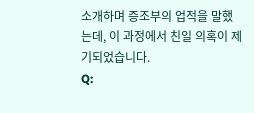소개하며 증조부의 업적을 말했는데, 이 과정에서 친일 의혹이 제기되었습니다.
Q: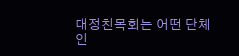대정친목회는 어떤 단체인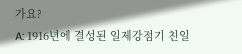가요?
A: 1916년에 결성된 일제강점기 친일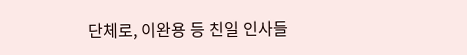단체로, 이완용 등 친일 인사들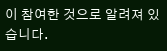이 참여한 것으로 알려져 있습니다.